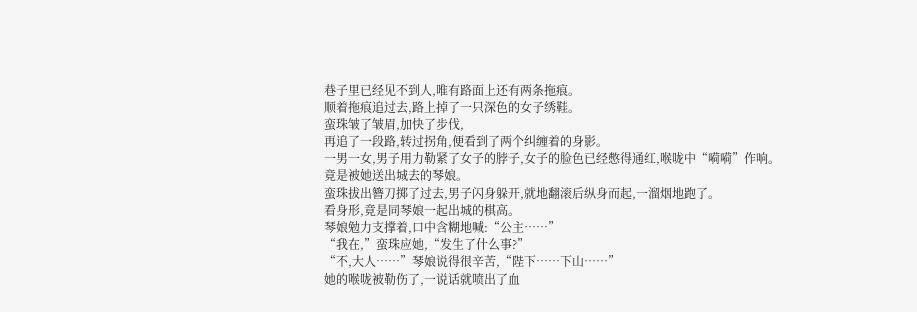巷子里已经见不到人,唯有路面上还有两条拖痕。
顺着拖痕追过去,路上掉了一只深色的女子绣鞋。
蛮珠皱了皱眉,加快了步伐,
再追了一段路,转过拐角,便看到了两个纠缠着的身影。
一男一女,男子用力勒紧了女子的脖子,女子的脸色已经憋得通红,喉咙中“嗬嗬”作响。
竟是被她送出城去的琴娘。
蛮珠拔出簪刀掷了过去,男子闪身躲开,就地翻滚后纵身而起,一溜烟地跑了。
看身形,竟是同琴娘一起出城的棋高。
琴娘勉力支撑着,口中含糊地喊:“公主……”
“我在,”蛮珠应她,“发生了什么事?”
“不,大人……”琴娘说得很辛苦,“陛下……下山……”
她的喉咙被勒伤了,一说话就喷出了血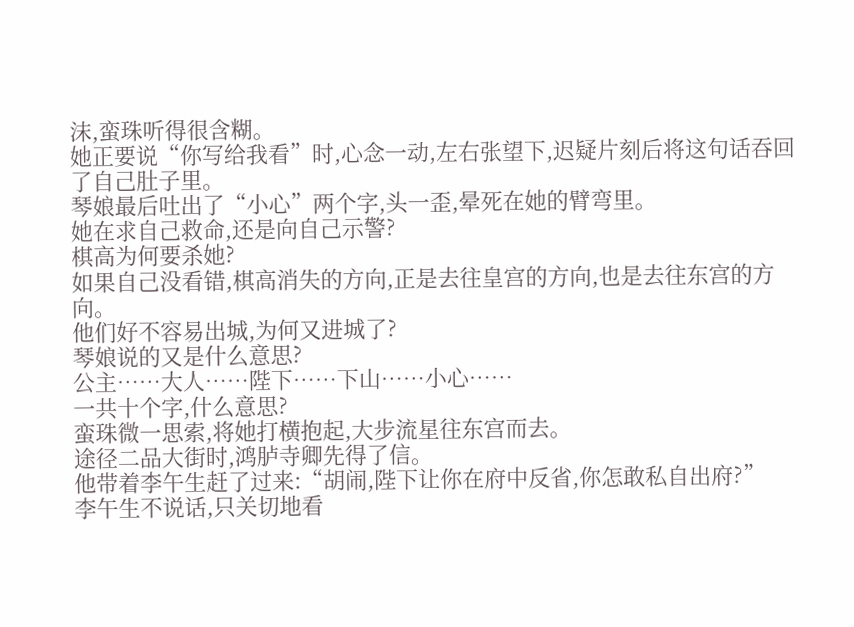沫,蛮珠听得很含糊。
她正要说“你写给我看”时,心念一动,左右张望下,迟疑片刻后将这句话吞回了自己肚子里。
琴娘最后吐出了“小心”两个字,头一歪,晕死在她的臂弯里。
她在求自己救命,还是向自己示警?
棋高为何要杀她?
如果自己没看错,棋高消失的方向,正是去往皇宫的方向,也是去往东宫的方向。
他们好不容易出城,为何又进城了?
琴娘说的又是什么意思?
公主……大人……陛下……下山……小心……
一共十个字,什么意思?
蛮珠微一思索,将她打横抱起,大步流星往东宫而去。
途径二品大街时,鸿胪寺卿先得了信。
他带着李午生赶了过来:“胡闹,陛下让你在府中反省,你怎敢私自出府?”
李午生不说话,只关切地看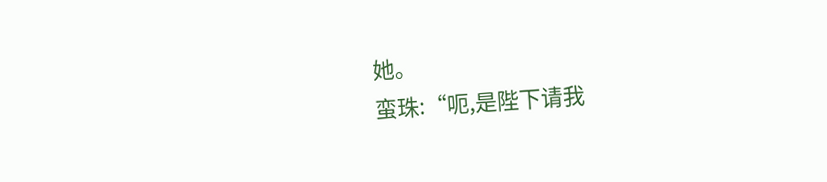她。
蛮珠:“呃,是陛下请我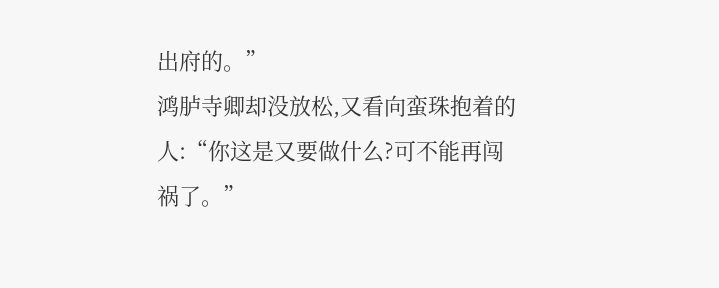出府的。”
鸿胪寺卿却没放松,又看向蛮珠抱着的人:“你这是又要做什么?可不能再闯祸了。”